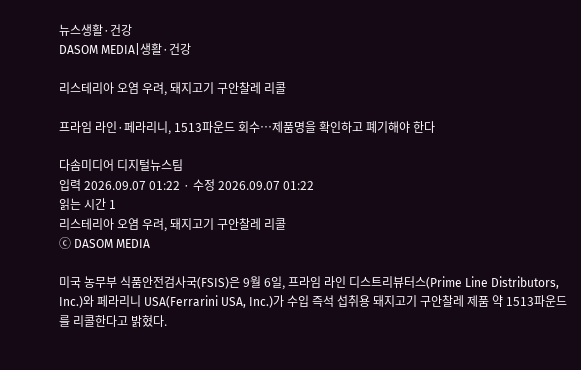뉴스생활·건강
DASOM MEDIA|생활·건강

리스테리아 오염 우려, 돼지고기 구안찰레 리콜

프라임 라인·페라리니, 1513파운드 회수…제품명을 확인하고 폐기해야 한다

다솜미디어 디지털뉴스팀
입력 2026.09.07 01:22 · 수정 2026.09.07 01:22
읽는 시간 1
리스테리아 오염 우려, 돼지고기 구안찰레 리콜
ⓒ DASOM MEDIA

미국 농무부 식품안전검사국(FSIS)은 9월 6일, 프라임 라인 디스트리뷰터스(Prime Line Distributors, Inc.)와 페라리니 USA(Ferrarini USA, Inc.)가 수입 즉석 섭취용 돼지고기 구안찰레 제품 약 1513파운드를 리콜한다고 밝혔다.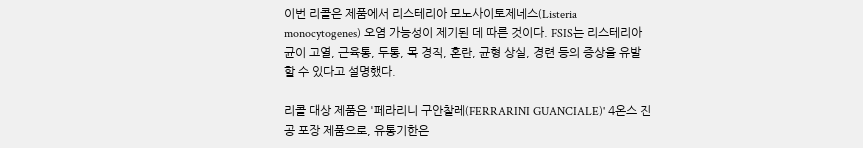이번 리콜은 제품에서 리스테리아 모노사이토제네스(Listeria monocytogenes) 오염 가능성이 제기된 데 따른 것이다. FSIS는 리스테리아균이 고열, 근육통, 두통, 목 경직, 혼란, 균형 상실, 경련 등의 증상을 유발할 수 있다고 설명했다.

리콜 대상 제품은 '페라리니 구안찰레(FERRARINI GUANCIALE)' 4온스 진공 포장 제품으로, 유통기한은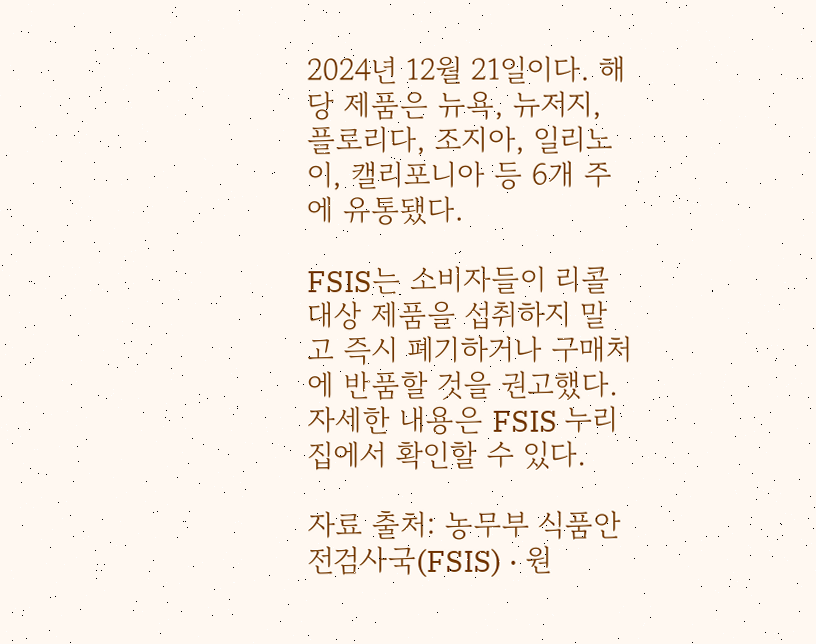2024년 12월 21일이다. 해당 제품은 뉴욕, 뉴저지, 플로리다, 조지아, 일리노이, 캘리포니아 등 6개 주에 유통됐다.

FSIS는 소비자들이 리콜 대상 제품을 섭취하지 말고 즉시 폐기하거나 구매처에 반품할 것을 권고했다. 자세한 내용은 FSIS 누리집에서 확인할 수 있다.

자료 출처: 농무부 식품안전검사국(FSIS) · 원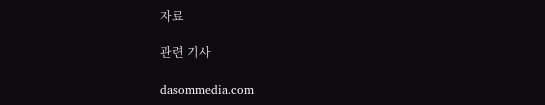자료

관련 기사

dasommedia.com